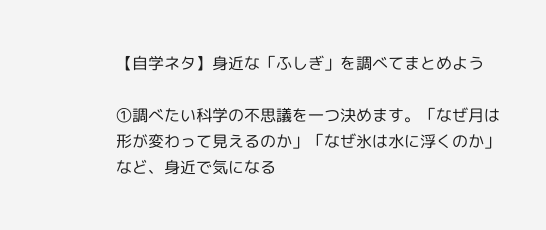【自学ネタ】身近な「ふしぎ」を調べてまとめよう

①調べたい科学の不思議を一つ決めます。「なぜ月は形が変わって見えるのか」「なぜ氷は水に浮くのか」など、身近で気になる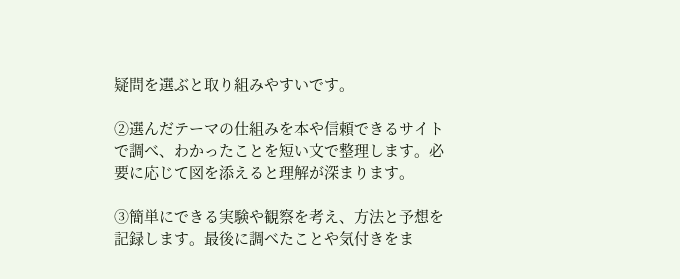疑問を選ぶと取り組みやすいです。

②選んだテーマの仕組みを本や信頼できるサイトで調べ、わかったことを短い文で整理します。必要に応じて図を添えると理解が深まります。

③簡単にできる実験や観察を考え、方法と予想を記録します。最後に調べたことや気付きをま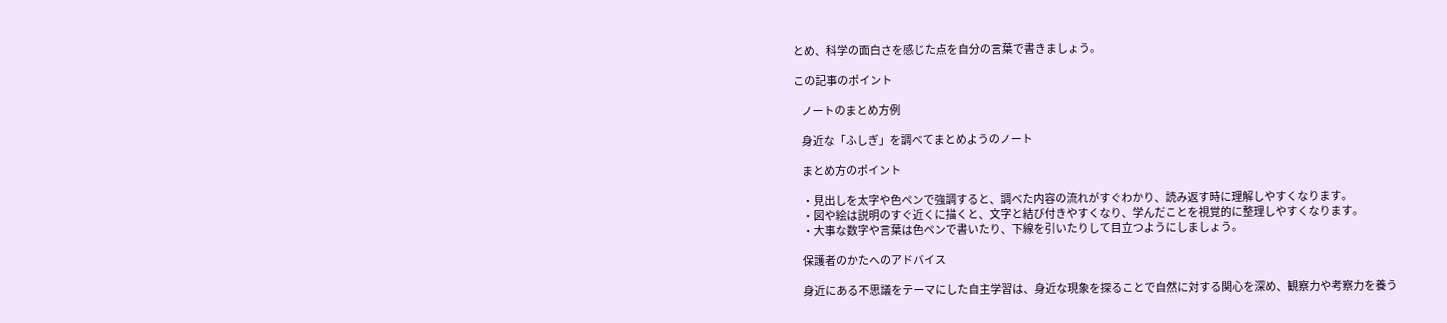とめ、科学の面白さを感じた点を自分の言葉で書きましょう。

この記事のポイント

    ノートのまとめ方例

    身近な「ふしぎ」を調べてまとめようのノート

    まとめ方のポイント

    ・見出しを太字や色ペンで強調すると、調べた内容の流れがすぐわかり、読み返す時に理解しやすくなります。
    ・図や絵は説明のすぐ近くに描くと、文字と結び付きやすくなり、学んだことを視覚的に整理しやすくなります。
    ・大事な数字や言葉は色ペンで書いたり、下線を引いたりして目立つようにしましょう。

    保護者のかたへのアドバイス

    身近にある不思議をテーマにした自主学習は、身近な現象を探ることで自然に対する関心を深め、観察力や考察力を養う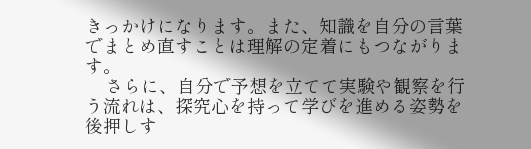きっかけになります。また、知識を自分の言葉でまとめ直すことは理解の定着にもつながります。
    さらに、自分で予想を立てて実験や観察を行う流れは、探究心を持って学びを進める姿勢を後押しす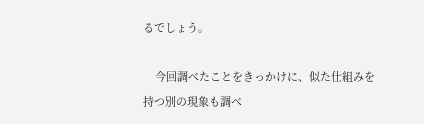るでしょう。

    今回調べたことをきっかけに、似た仕組みを持つ別の現象も調べ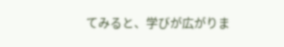てみると、学びが広がりま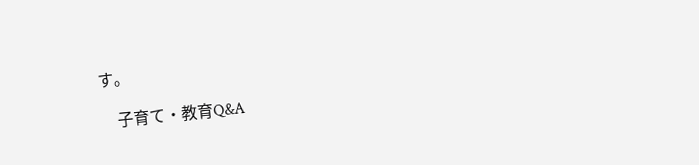す。

    子育て・教育Q&A